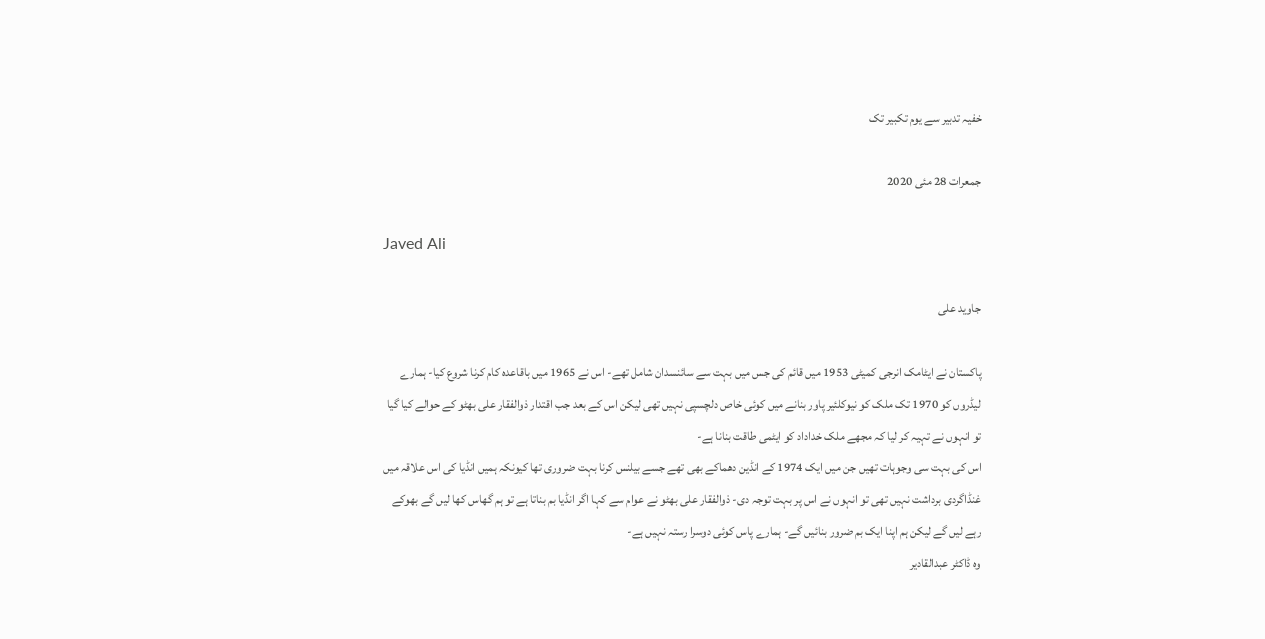خفیہ تدبیر سے یوم تکبیر تک

جمعرات 28 مئی 2020

Javed Ali

جاوید علی

پاکستان نے ایٹامک انرجی کمیٹی 1953 میں قائم کی جس میں بہت سے سائنسدان شامل تھے- اس نے 1965 میں باقاعدہ کام کرنا شروع کیا- ہمارے لیڈروں کو 1970 تک ملک کو نیوکلئیر پاور بنانے میں کوئی خاص دلچسپی نہیں تھی لیکن اس کے بعد جب اقتدار ذوالفقار علی بھٹو کے حوالے کیا گیا تو انہوں نے تہیہ کر لیا کہ مجھے ملک خداداد کو ایٹمی طاقت بنانا ہے-
اس کی بہت سی وجوہات تھیں جن میں ایک 1974 کے انڈین دھماکے بھی تھے جسے بیلنس کرنا بہت ضروری تھا کیونکہ ہمیں انڈیا کی اس علاقہ میں غنڈاگردی برداشت نہیں تھی تو انہوں نے اس پر بہت توجہ دی- ذوالفقار علی بھٹو نے عوام سے کہا اگر انڈیا بم بناتا ہے تو ہم گھاس کھا لیں گے بھوکے رہے لیں گے لیکن ہم اپنا ایک بم ضرور بنائیں گے- ہمارے پاس کوئی دوسرا رستہ نہیں ہے-
وہ ڈاکٹر عبدالقادیر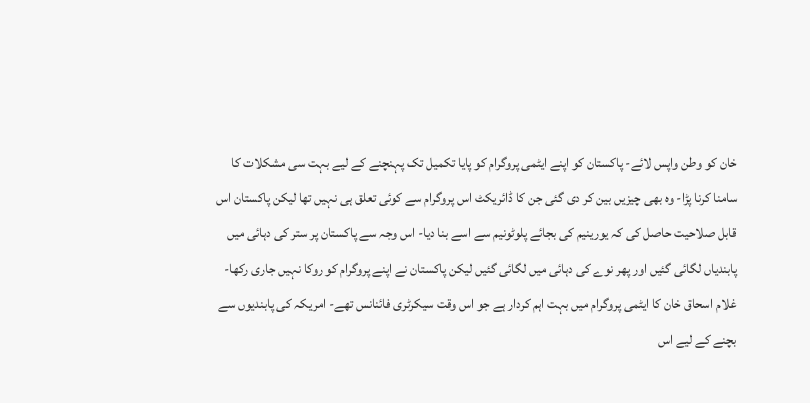خان کو وطن واپس لائے- پاکستان کو اپنے ایٹمی پروگرام کو پایا تکمیل تک پہنچنے کے لیے بہت سی مشکلات کا سامنا کرنا پڑا- وہ بھی چیزیں بین کر دی گئی جن کا ڈائریکٹ اس پروگرام سے کوئی تعلق ہی نہیں تھا لیکن پاکستان اس قابل صلاحیت حاصل کی کہ یورینیم کی بجائے پلوٹونیم سے اسے بنا دیا- اس وجہ سے پاکستان پر ستر کی دہائی میں پابندیاں لگائی گئیں اور پھر نوے کی دہائی میں لگائی گئیں لیکن پاکستان نے اپنے پروگرام کو روکا نہیں جاری رکھا-
غلام اسحاق خان کا ایٹمی پروگرام میں بہت اہم کردار ہے جو اس وقت سیکرٹری فائنانس تھے- امریکہ کی پابندیوں سے بچنے کے لیے اس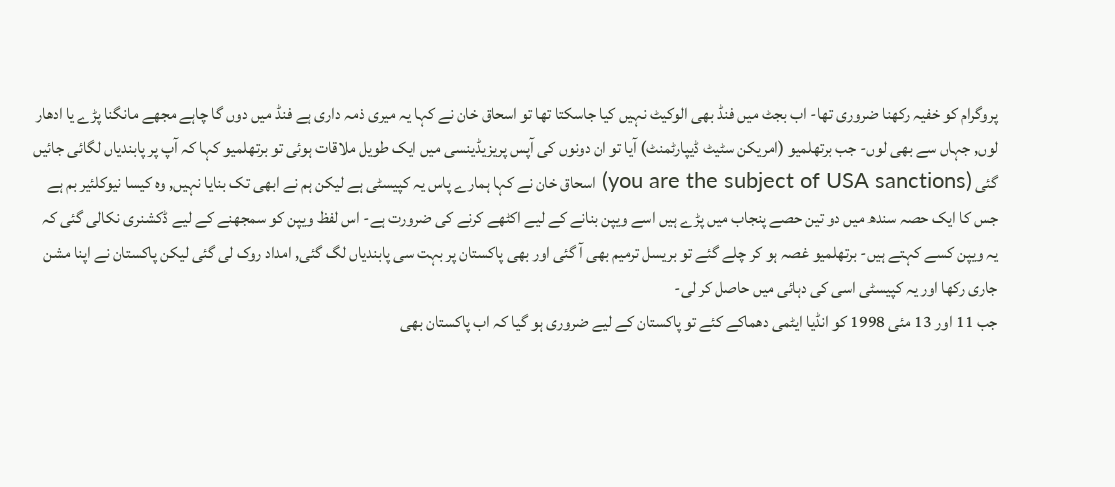پروگرام کو خفیہ رکھنا ضروری تھا- اب بجٹ میں فنڈ بھی الوکیٹ نہیں کیا جاسکتا تھا تو اسحاق خان نے کہا یہ میری ذمہ داری ہے فنڈ میں دوں گا چاہے مجھے مانگنا پڑے یا ادھار لوں, جہاں سے بھی لوں- جب برتھلمیو (امریکن سٹیٹ ڈیپارٹمنٹ) آیا تو ان دونوں کی آپس پریزیڈینسی میں ایک طویل ملاقات ہوئی تو برتھلمیو کہا کہ آپ پر پابندیاں لگائی جائیں گئی (you are the subject of USA sanctions) اسحاق خان نے کہا ہمارے پاس یہ کپیسٹی ہے لیکن ہم نے ابھی تک بنایا نہیں, وہ کیسا نیوکلئیر بم ہے جس کا ایک حصہ سندھ میں دو تین حصے پنجاب میں پڑے ہیں اسے ویپن بنانے کے لیے اکٹھے کرنے کی ضرورت ہے- اس لفظ ویپن کو سمجھنے کے لیے ڈکشنری نکالی گئی کہ یہ ویپن کسے کہتے ہیں- برتھلمیو غصہ ہو کر چلے گئے تو بریسل ترمیم بھی آ گئی اور بھی پاکستان پر بہت سی پابندیاں لگ گئی, امداد روک لی گئی لیکن پاکستان نے اپنا مشن جاری رکھا اور یہ کپیسٹی اسی کی دہائی میں حاصل کر لی-
جب 11 اور 13 مئی 1998 کو انڈیا ایٹمی دھماکے کئے تو پاکستان کے لیے ضروری ہو گیا کہ اب پاکستان بھی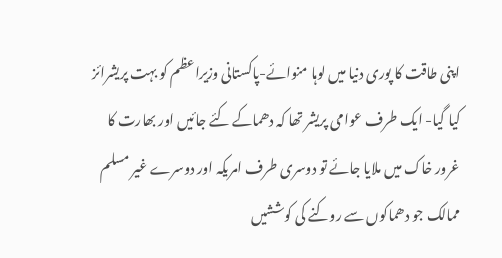اپنی طاقت کا پوری دنیا میں لوہا منوائے-پاکستانی وزیراعظم کو بہت پریشرائز کیا گیا- ایک طرف عوامی پریشر تھا کہ دھماکے کئے جائیں اور بھارت کا غرور خاک میں ملایا جائے تو دوسری طرف امریکہ اور دوسرے غیر مسلم ممالک جو دھماکوں سے روکنے کی کوششیں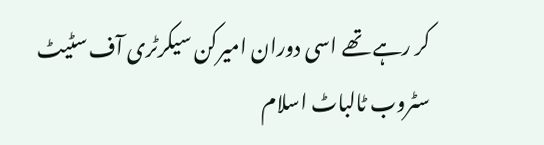کر رہے تھے اسی دوران امیرکن سیکرٹری آف سٹیٹ سٹروب ٹالباٹ اسلام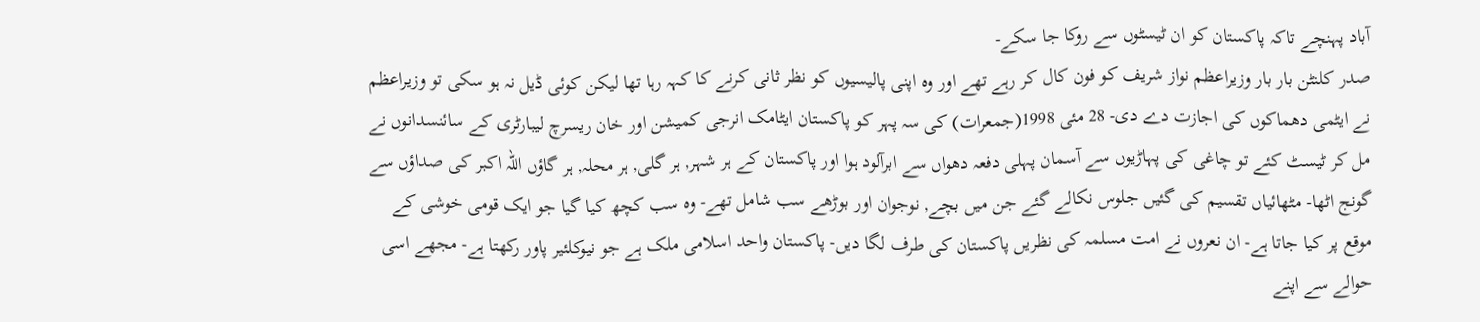آباد پہنچے تاکہ پاکستان کو ان ٹیسٹوں سے روکا جا سکے-
صدر کلنٹن بار بار وزیراعظم نواز شریف کو فون کال کر رہے تھے اور وہ اپنی پالیسیوں کو نظر ثانی کرنے کا کہہ رہا تھا لیکن کوئی ڈیل نہ ہو سکی تو وزیراعظم نے ایٹمی دھماکوں کی اجازت دے دی- 28 مئی 1998(جمعرات) کی سہ پہر کو پاکستان ایٹامک انرجی کمیشن اور خان ریسرچ لیبارٹری کے سائنسدانوں نے مل کر ٹیسٹ کئے تو چاغی کی پہاڑیوں سے آسمان پہلی دفعہ دھواں سے ابرآلود ہوا اور پاکستان کے ہر شہر, ہر گلی, ہر محلہ, ہر گاؤں اللہ اکبر کی صداؤں سے گونج اٹھا- مٹھائیاں تقسیم کی گئیں جلوس نکالے گئے جن میں بچے, نوجوان اور بوڑھے سب شامل تھے- وہ سب کچھ کیا گیا جو ایک قومی خوشی کے موقع پر کیا جاتا ہے- ان نعروں نے امت مسلمہ کی نظریں پاکستان کی طرف لگا دیں- پاکستان واحد اسلامی ملک ہے جو نیوکلئیر پاور رکھتا ہے- مجھے اسی حوالے سے اپنے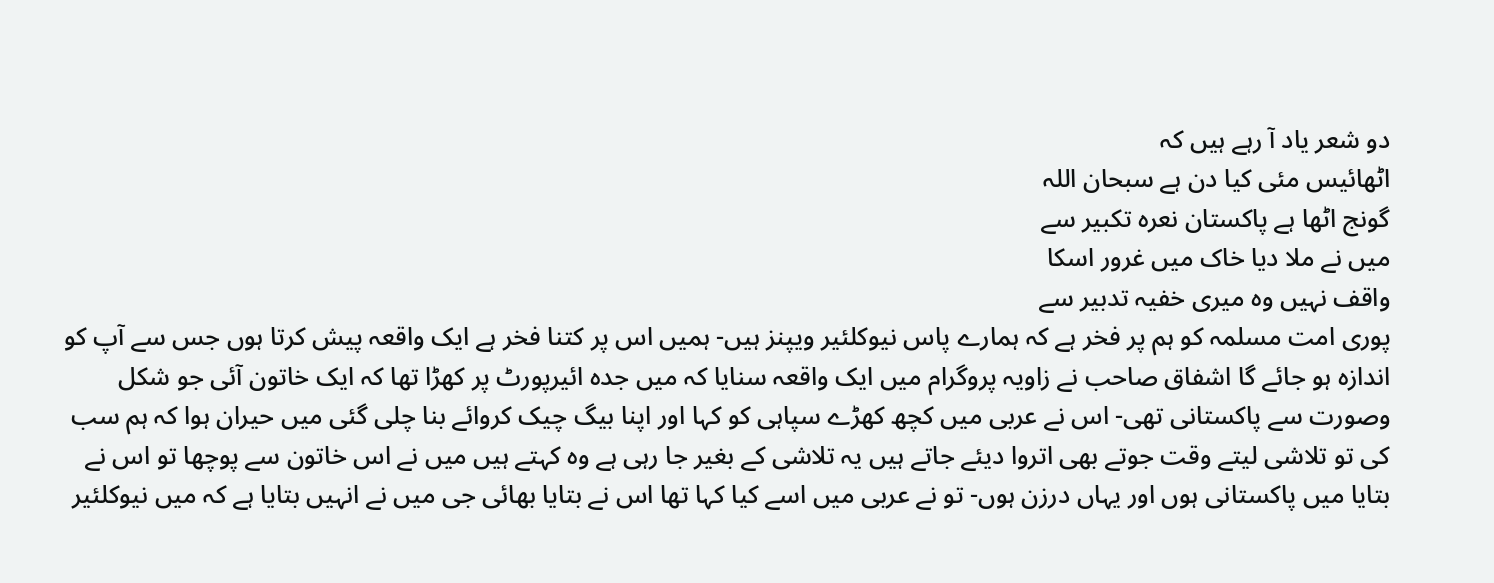دو شعر یاد آ رہے ہیں کہ
اٹھائیس مئی کیا دن ہے سبحان اللہ
گونج اٹھا ہے پاکستان نعرہ تکبیر سے
میں نے ملا دیا خاک میں غرور اسکا
واقف نہیں وہ میری خفیہ تدبیر سے
پوری امت مسلمہ کو ہم پر فخر ہے کہ ہمارے پاس نیوکلئیر ویپنز ہیں- ہمیں اس پر کتنا فخر ہے ایک واقعہ پیش کرتا ہوں جس سے آپ کو اندازہ ہو جائے گا اشفاق صاحب نے زاویہ پروگرام میں ایک واقعہ سنایا کہ میں جدہ ائیرپورٹ پر کھڑا تھا کہ ایک خاتون آئی جو شکل وصورت سے پاکستانی تھی- اس نے عربی میں کچھ کھڑے سپاہی کو کہا اور اپنا بیگ چیک کروائے بنا چلی گئی میں حیران ہوا کہ ہم سب کی تو تلاشی لیتے وقت جوتے بھی اتروا دیئے جاتے ہیں یہ تلاشی کے بغیر جا رہی ہے وہ کہتے ہیں میں نے اس خاتون سے پوچھا تو اس نے بتایا میں پاکستانی ہوں اور یہاں درزن ہوں- تو نے عربی میں اسے کیا کہا تھا اس نے بتایا بھائی جی میں نے انہیں بتایا ہے کہ میں نیوکلئیر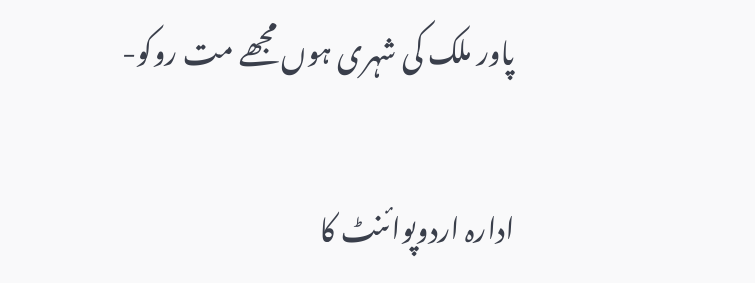پاور ملک کی شہری ہوں مجھے مت روکو-

ادارہ اردوپوائنٹ کا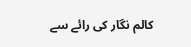کالم نگار کی رائے سے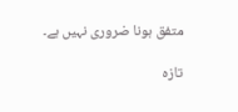متفق ہونا ضروری نہیں ہے۔

تازہ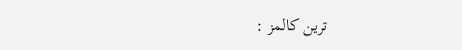ترین کالمز :